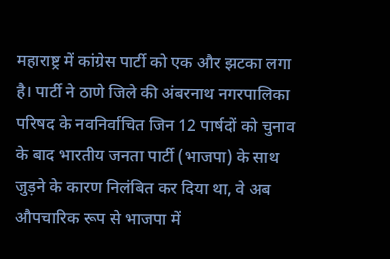महाराष्ट्र में कांग्रेस पार्टी को एक और झटका लगा है। पार्टी ने ठाणे जिले की अंबरनाथ नगरपालिका परिषद के नवनिर्वाचित जिन 12 पार्षदों को चुनाव के बाद भारतीय जनता पार्टी (भाजपा) के साथ जुड़ने के कारण निलंबित कर दिया था, वे अब औपचारिक रूप से भाजपा में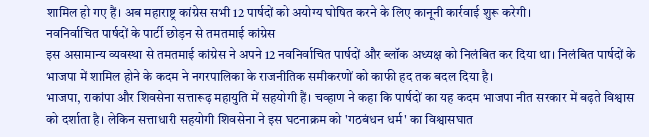शामिल हो गए हैं। अब महाराष्ट्र कांग्रेस सभी 12 पार्षदों को अयोग्य घोषित करने के लिए कानूनी कार्रवाई शुरू करेगी।
नवनिर्वाचित पार्षदों के पार्टी छोड़न से तमतमाई कांग्रेस
इस असामान्य व्यवस्था से तमतमाई कांग्रेस ने अपने 12 नवनिर्वाचित पार्षदों और ब्लॉक अध्यक्ष को निलंबित कर दिया था। निलंबित पार्षदों के भाजपा में शामिल होने के कदम ने नगरपालिका के राजनीतिक समीकरणों को काफी हद तक बदल दिया है।
भाजपा, राकांपा और शिवसेना सत्तारूढ़ महायुति में सहयोगी हैं। चव्हाण ने कहा कि पार्षदों का यह कदम भाजपा नीत सरकार में बढ़ते विश्वास को दर्शाता है। लेकिन सत्ताधारी सहयोगी शिवसेना ने इस घटनाक्रम को 'गठबंधन धर्म' का विश्वासघात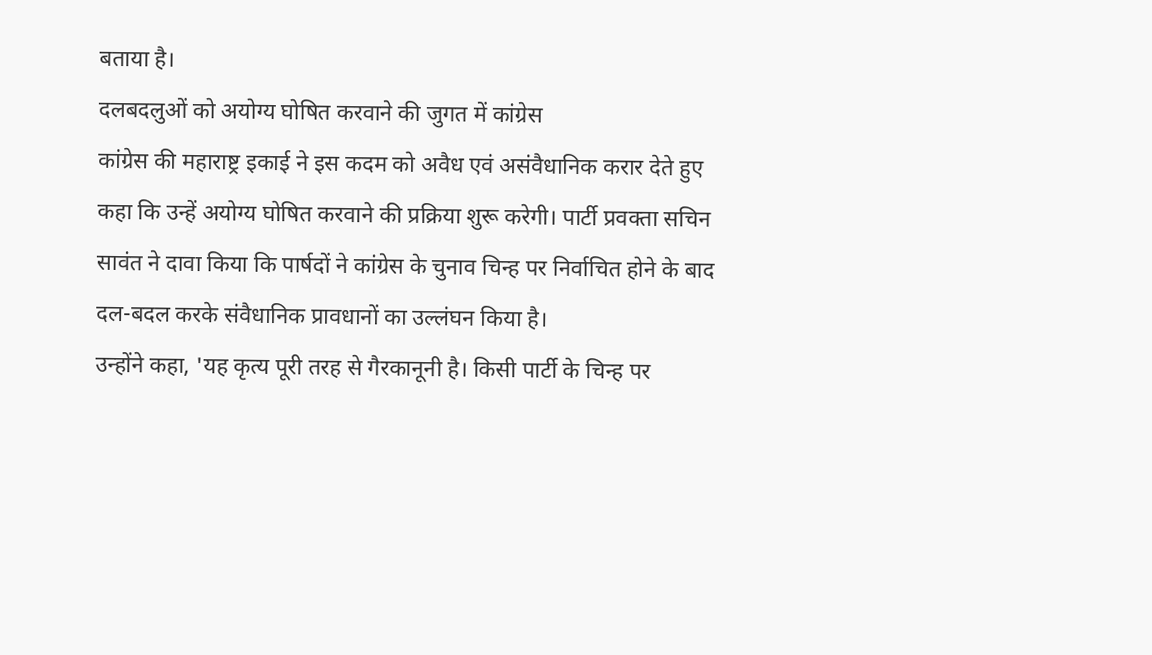बताया है।
दलबदलुओं को अयोग्य घोषित करवाने की जुगत में कांग्रेस
कांग्रेस की महाराष्ट्र इकाई ने इस कदम को अवैध एवं असंवैधानिक करार देते हुए कहा कि उन्हें अयोग्य घोषित करवाने की प्रक्रिया शुरू करेगी। पार्टी प्रवक्ता सचिन सावंत ने दावा किया कि पार्षदों ने कांग्रेस के चुनाव चिन्ह पर निर्वाचित होने के बाद दल-बदल करके संवैधानिक प्रावधानों का उल्लंघन किया है।
उन्होंने कहा, 'यह कृत्य पूरी तरह से गैरकानूनी है। किसी पार्टी के चिन्ह पर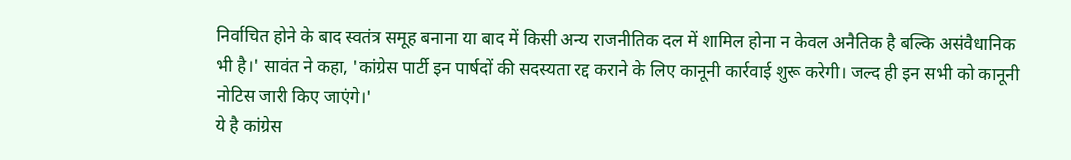निर्वाचित होने के बाद स्वतंत्र समूह बनाना या बाद में किसी अन्य राजनीतिक दल में शामिल होना न केवल अनैतिक है बल्कि असंवैधानिक भी है।' सावंत ने कहा, 'कांग्रेस पार्टी इन पार्षदों की सदस्यता रद्द कराने के लिए कानूनी कार्रवाई शुरू करेगी। जल्द ही इन सभी को कानूनी नोटिस जारी किए जाएंगे।'
ये है कांग्रेस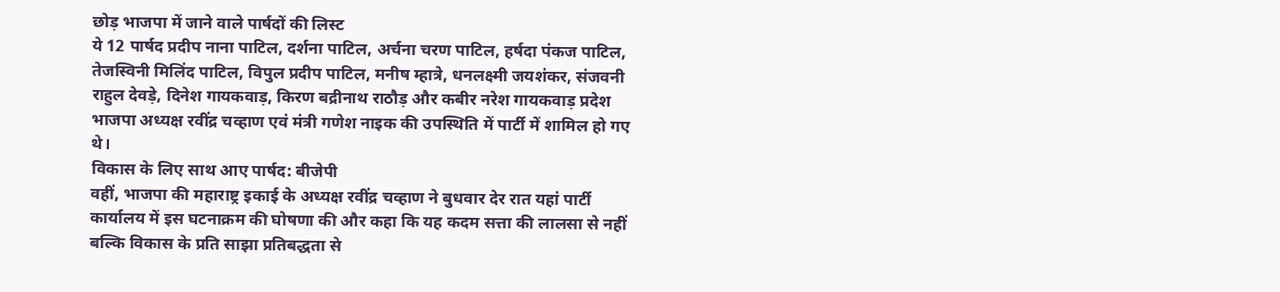छोड़ भाजपा में जाने वाले पार्षदों की लिस्ट
ये 12 पार्षद प्रदीप नाना पाटिल, दर्शना पाटिल, अर्चना चरण पाटिल, हर्षदा पंकज पाटिल, तेजस्विनी मिलिंद पाटिल, विपुल प्रदीप पाटिल, मनीष म्हात्रे, धनलक्ष्मी जयशंकर, संजवनी राहुल देवड़े, दिनेश गायकवाड़, किरण बद्रीनाथ राठौड़ और कबीर नरेश गायकवाड़ प्रदेश भाजपा अध्यक्ष रवींद्र चव्हाण एवं मंत्री गणेश नाइक की उपस्थिति में पार्टी में शामिल हो गए थे।
विकास के लिए साथ आए पार्षद: बीजेपी
वहीं, भाजपा की महाराष्ट्र इकाई के अध्यक्ष रवींद्र चव्हाण ने बुधवार देर रात यहां पार्टी कार्यालय में इस घटनाक्रम की घोषणा की और कहा कि यह कदम सत्ता की लालसा से नहीं बल्कि विकास के प्रति साझा प्रतिबद्धता से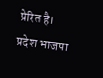प्रेरित है।
प्रदेश भाजपा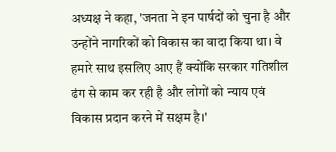अध्यक्ष ने कहा, 'जनता ने इन पार्षदों को चुना है और उन्होंने नागरिकों को विकास का वादा किया था। वे हमारे साथ इसलिए आए हैं क्योंकि सरकार गतिशील ढंग से काम कर रही है और लोगों को न्याय एवं विकास प्रदान करने में सक्षम है।'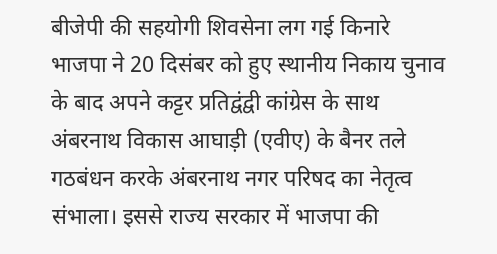बीजेपी की सहयोगी शिवसेना लग गई किनारे
भाजपा ने 20 दिसंबर को हुए स्थानीय निकाय चुनाव के बाद अपने कट्टर प्रतिद्वंद्वी कांग्रेस के साथ अंबरनाथ विकास आघाड़ी (एवीए) के बैनर तले गठबंधन करके अंबरनाथ नगर परिषद का नेतृत्व संभाला। इससे राज्य सरकार में भाजपा की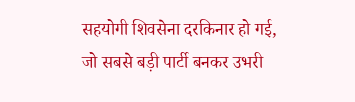सहयोगी शिवसेना दरकिनार हो गई, जो सबसे बड़ी पार्टी बनकर उभरी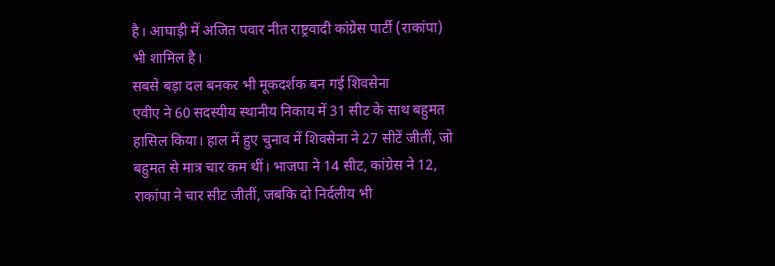है। आघाड़ी में अजित पवार नीत राष्ट्रवादी कांग्रेस पार्टी (राकांपा) भी शामिल है।
सबसे बड़ा दल बनकर भी मूकदर्शक बन गई शिवसेना
एवीए ने 60 सदस्यीय स्थानीय निकाय में 31 सीट के साथ बहुमत हासिल किया। हाल में हुए चुनाव में शिवसेना ने 27 सीटें जीतीं, जो बहुमत से मात्र चार कम थीं। भाजपा ने 14 सीट, कांग्रेस ने 12, राकांपा ने चार सीट जीतीं, जबकि दो निर्दलीय भी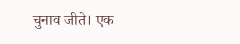चुनाव जीते। एक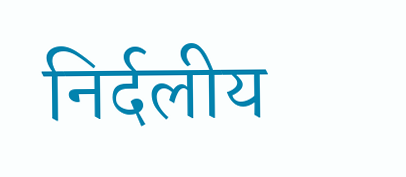निर्दलीय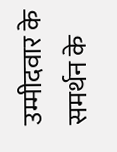उम्मीदवार के समर्थन के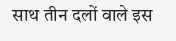साथ तीन दलों वाले इस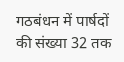गठबंधन में पार्षदों की संख्या 32 तक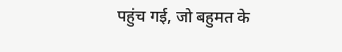पहुंच गई, जो बहुमत के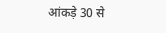आंकड़े 30 से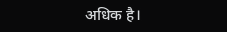अधिक है।